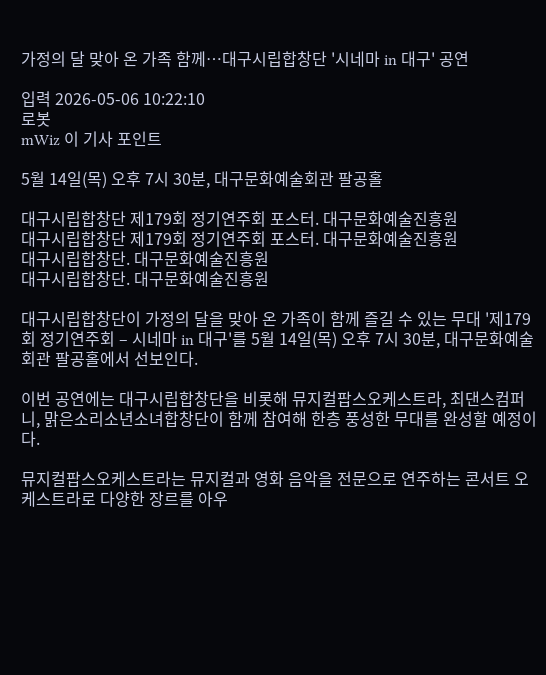가정의 달 맞아 온 가족 함께…대구시립합창단 '시네마 in 대구' 공연

입력 2026-05-06 10:22:10
로봇
mWiz 이 기사 포인트

5월 14일(목) 오후 7시 30분, 대구문화예술회관 팔공홀

대구시립합창단 제179회 정기연주회 포스터. 대구문화예술진흥원
대구시립합창단 제179회 정기연주회 포스터. 대구문화예술진흥원
대구시립합창단. 대구문화예술진흥원
대구시립합창단. 대구문화예술진흥원

대구시립합창단이 가정의 달을 맞아 온 가족이 함께 즐길 수 있는 무대 '제179회 정기연주회 – 시네마 in 대구'를 5월 14일(목) 오후 7시 30분, 대구문화예술회관 팔공홀에서 선보인다.

이번 공연에는 대구시립합창단을 비롯해 뮤지컬팝스오케스트라, 최댄스컴퍼니, 맑은소리소년소녀합창단이 함께 참여해 한층 풍성한 무대를 완성할 예정이다.

뮤지컬팝스오케스트라는 뮤지컬과 영화 음악을 전문으로 연주하는 콘서트 오케스트라로 다양한 장르를 아우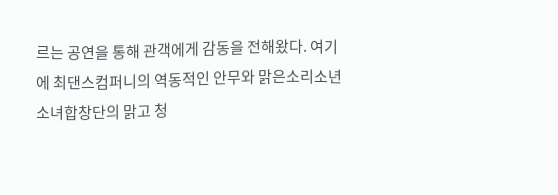르는 공연을 통해 관객에게 감동을 전해왔다. 여기에 최댄스컴퍼니의 역동적인 안무와 맑은소리소년소녀합창단의 맑고 청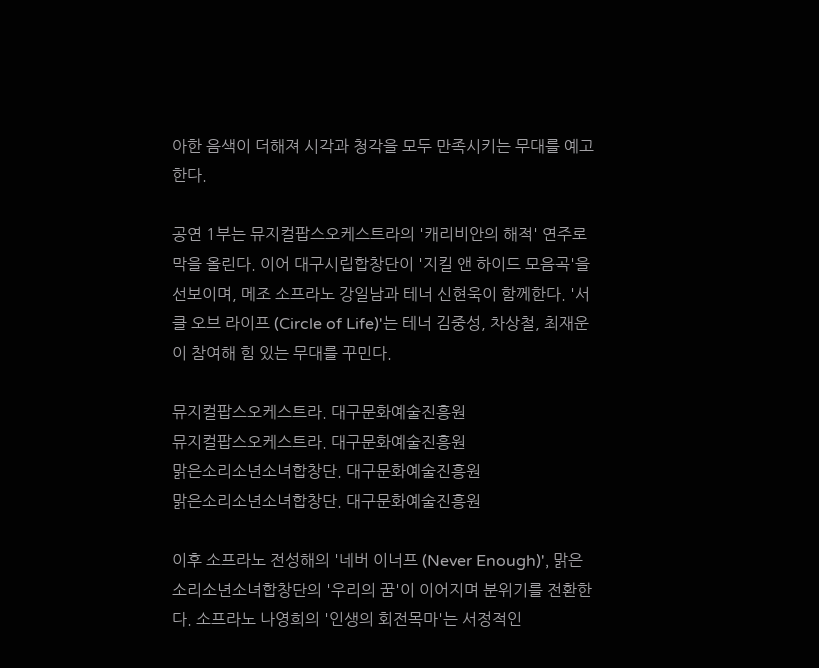아한 음색이 더해져 시각과 청각을 모두 만족시키는 무대를 예고한다.

공연 1부는 뮤지컬팝스오케스트라의 '캐리비안의 해적' 연주로 막을 올린다. 이어 대구시립합창단이 '지킬 앤 하이드 모음곡'을 선보이며, 메조 소프라노 강일남과 테너 신현욱이 함께한다. '서클 오브 라이프 (Circle of Life)'는 테너 김중성, 차상철, 최재운이 참여해 힘 있는 무대를 꾸민다.

뮤지컬팝스오케스트라. 대구문화예술진흥원
뮤지컬팝스오케스트라. 대구문화예술진흥원
맑은소리소년소녀합창단. 대구문화예술진흥원
맑은소리소년소녀합창단. 대구문화예술진흥원

이후 소프라노 전성해의 '네버 이너프 (Never Enough)', 맑은소리소년소녀합창단의 '우리의 꿈'이 이어지며 분위기를 전환한다. 소프라노 나영희의 '인생의 회전목마'는 서정적인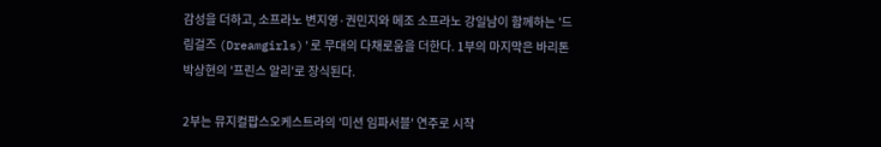감성을 더하고, 소프라노 변지영·권민지와 메조 소프라노 강일남이 함께하는 '드림걸즈 (Dreamgirls)'로 무대의 다채로움을 더한다. 1부의 마지막은 바리톤 박상현의 '프린스 알리'로 장식된다.

2부는 뮤지컬팝스오케스트라의 '미션 임파서블' 연주로 시작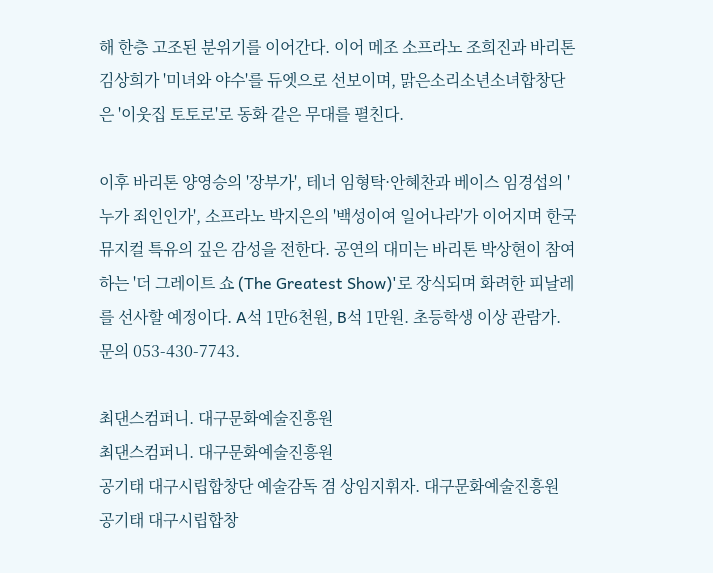해 한층 고조된 분위기를 이어간다. 이어 메조 소프라노 조희진과 바리톤 김상희가 '미녀와 야수'를 듀엣으로 선보이며, 맑은소리소년소녀합창단은 '이웃집 토토로'로 동화 같은 무대를 펼친다.

이후 바리톤 양영승의 '장부가', 테너 임형탁·안혜찬과 베이스 임경섭의 '누가 죄인인가', 소프라노 박지은의 '백성이여 일어나라'가 이어지며 한국 뮤지컬 특유의 깊은 감성을 전한다. 공연의 대미는 바리톤 박상현이 참여하는 '더 그레이트 쇼 (The Greatest Show)'로 장식되며 화려한 피날레를 선사할 예정이다. A석 1만6천원, B석 1만원. 초등학생 이상 관람가. 문의 053-430-7743.

최댄스컴퍼니. 대구문화예술진흥원
최댄스컴퍼니. 대구문화예술진흥원
공기태 대구시립합창단 예술감독 겸 상임지휘자. 대구문화예술진흥원
공기태 대구시립합창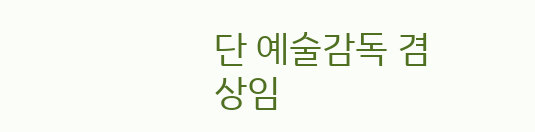단 예술감독 겸 상임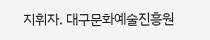지휘자. 대구문화예술진흥원